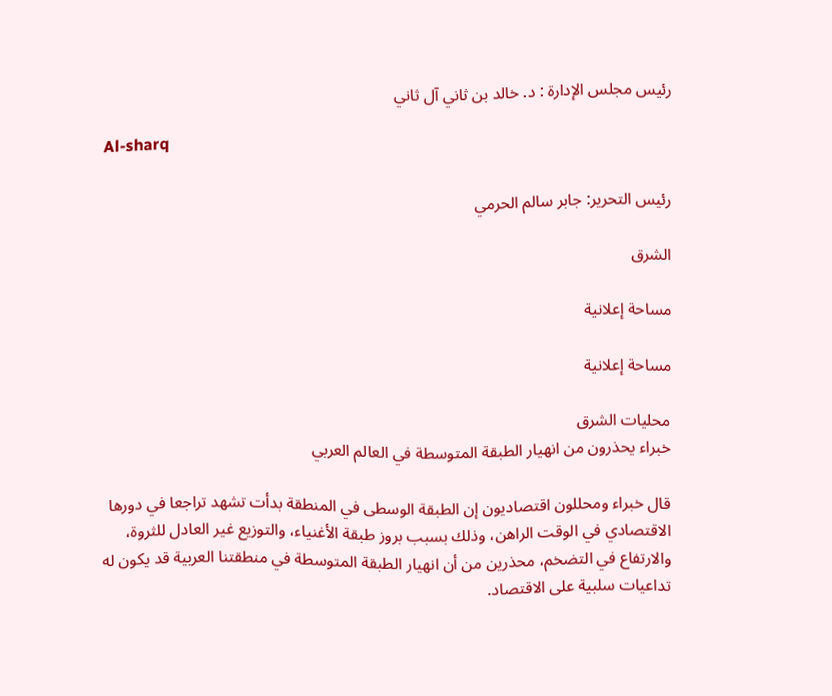رئيس مجلس الإدارة : د. خالد بن ثاني آل ثاني

Al-sharq

رئيس التحرير: جابر سالم الحرمي

الشرق

مساحة إعلانية

مساحة إعلانية

محليات الشرق
خبراء يحذرون من انهيار الطبقة المتوسطة في العالم العربي

قال خبراء ومحللون اقتصاديون إن الطبقة الوسطى في المنطقة بدأت تشهد تراجعا في دورها الاقتصادي في الوقت الراهن، وذلك بسبب بروز طبقة الأغنياء، والتوزيع غير العادل للثروة، والارتفاع في التضخم، محذرين من أن انهيار الطبقة المتوسطة في منطقتنا العربية قد يكون له تداعيات سلبية على الاقتصاد.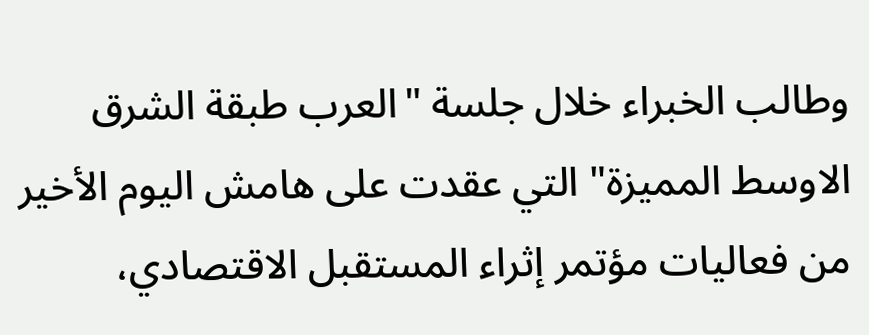وطالب الخبراء خلال جلسة "العرب طبقة الشرق الاوسط المميزة" التي عقدت على هامش اليوم الأخير من فعاليات مؤتمر إثراء المستقبل الاقتصادي،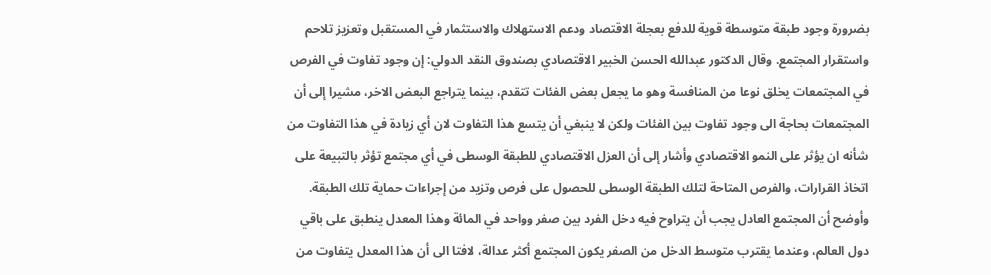بضرورة وجود طبقة متوسطة قوية للدفع بعجلة الاقتصاد ودعم الاستهلاك والاستثمار في المستقبل وتعزيز تلاحم واستقرار المجتمع. وقال الدكتور عبدالله الحسن الخبير الاقتصادي بصندوق النقد الدولي: إن وجود تفاوت في الفرص في المجتمعات يخلق نوعا من المنافسة وهو ما يجعل بعض الفئات تتقدم، بينما يتراجع البعض الاخر، مشيرا إلى أن المجتمعات بحاجة الى وجود تفاوت بين الفئات ولكن لا ينبغي أن يتسع هذا التفاوت لان أي زيادة في هذا التفاوت من شأنه ان يؤثر على النمو الاقتصادي وأشار إلى أن العزل الاقتصادي للطبقة الوسطى في أي مجتمع تؤثر بالتبيعة على اتخاذ القرارات، والفرص المتاحة لتلك الطبقة الوسطى للحصول على فرص وتزيد من إجراءات حماية تلك الطبقة. وأوضح أن المجتمع العادل يجب أن يتراوح فيه دخل الفرد بين صفر وواحد في المائة وهذا المعدل ينطبق على باقي دول العالم، وعندما يقترب متوسط الدخل من الصفر يكون المجتمع أكثر عدالة، لافتا الى أن هذا المعدل يتفاوت من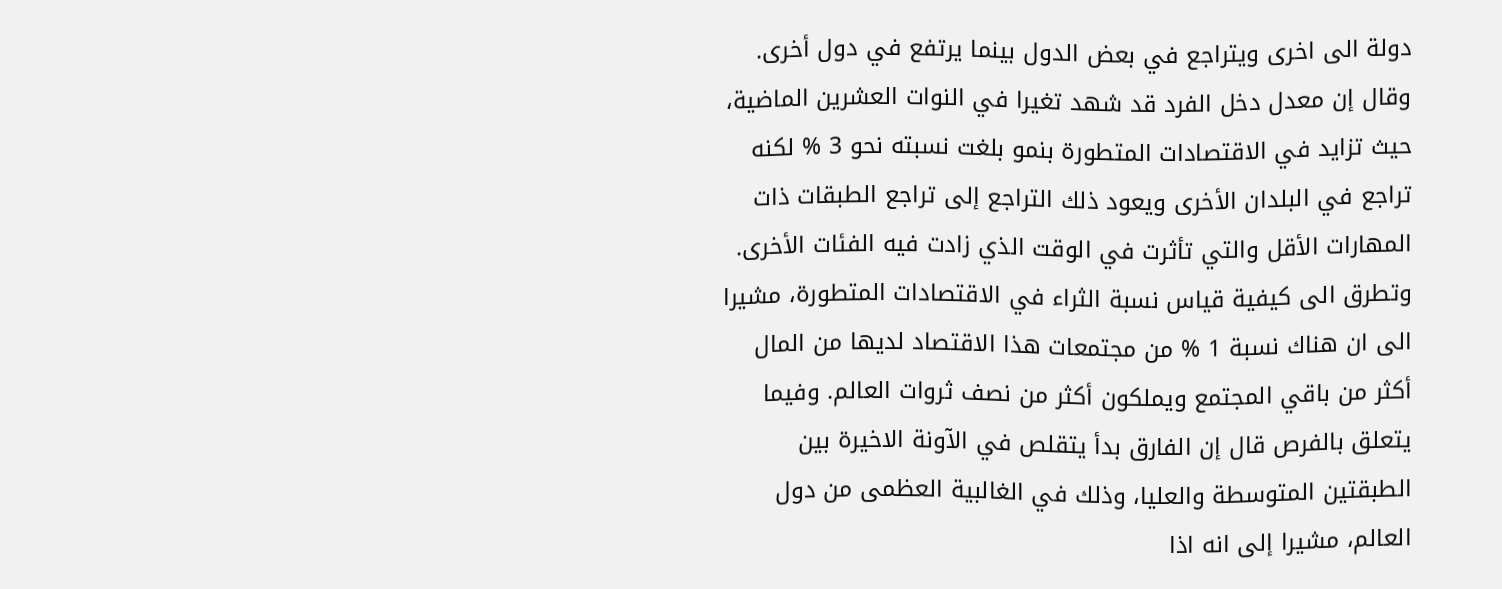دولة الى اخرى ويتراجع في بعض الدول بينما يرتفع في دول أخرى. وقال إن معدل دخل الفرد قد شهد تغيرا في النوات العشرين الماضية، حيث تزايد في الاقتصادات المتطورة بنمو بلغت نسبته نحو 3 % لكنه تراجع في البلدان الأخرى ويعود ذلك التراجع إلى تراجع الطبقات ذات المهارات الأقل والتي تأثرت في الوقت الذي زادت فيه الفئات الأخرى. وتطرق الى كيفية قياس نسبة الثراء في الاقتصادات المتطورة، مشيرا الى ان هناك نسبة 1 % من مجتمعات هذا الاقتصاد لديها من المال أكثر من باقي المجتمع ويملكون أكثر من نصف ثروات العالم. وفيما يتعلق بالفرص قال إن الفارق بدأ يتقلص في الآونة الاخيرة بين الطبقتين المتوسطة والعليا، وذلك في الغالبية العظمى من دول العالم، مشيرا إلى انه اذا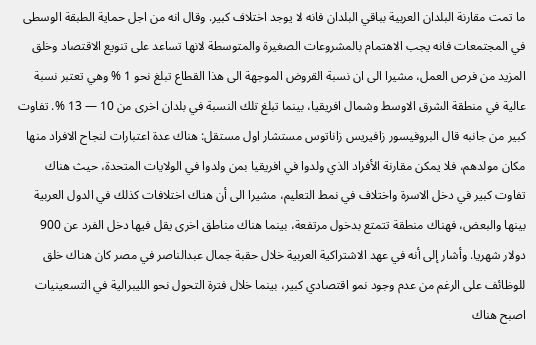ما تمت مقارنة البلدان العربية بباقي البلدان فانه لا يوجد اختلاف كبير. وقال انه من اجل حماية الطبقة الوسطى في المجتمعات فانه يجب الاهتمام بالمشروعات الصغيرة والمتوسطة لانها تساعد على تنويع الاقتصاد وخلق المزيد من فرص العمل، مشيرا الى ان نسبة القروض الموجهة الى هذا القطاع تبلغ نحو 1 % وهي تعتبر نسبة عالية في منطقة الشرق الاوسط وشمال افريقيا، بينما تبلغ تلك النسبة في بلدان اخرى من 10 — 13 %. تفاوت كبير من جانبه قال البروفيسور زافيريس زاناتوس مستشار اول مستقل: هناك عدة اعتبارات لنجاح الافراد منها مكان مولدهم، فلا يمكن مقارنة الأفراد الذي ولدوا في افريقيا بمن ولدوا في الولايات المتحدة، حيث هناك تفاوت كبير في دخل الاسرة واختلاف في نمط التعليم، مشيرا الى أن هناك اختلافات كذلك في الدول العربية بينها والبعض، فهناك منطقة تتمتع بدخول مرتفعة، بينما هناك مناطق اخرى يقل فيها دخل الفرد عن 900 دولار شهريا. وأشار إلى أنه في عهد الاشتراكية العربية خلال حقبة جمال عبدالناصر في مصر كان هناك خلق للوظائف على الرغم من عدم وجود نمو اقتصادي كبير، بينما خلال فترة التحول نحو الليبرالية في التسعينيات اصبح هناك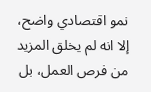نمو اقتصادي واضح، إلا انه لم يخلق المزيد من فرص العمل، بل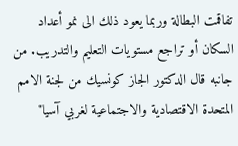تفاقمت البطالة وربما يعود ذلك الى نمو أعداد السكان أو تراجع مستويات التعليم والتدريب. من جانبه قال الدكتور الجاز كونسيك من لجنة الامم المتحدة الاقتصادية والاجتماعية لغربي آسيا"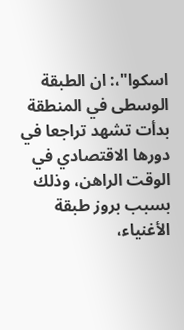اسكوا"،: ان الطبقة الوسطى في المنطقة بدأت تشهد تراجعا في دورها الاقتصادي في الوقت الراهن، وذلك بسبب بروز طبقة الأغنياء،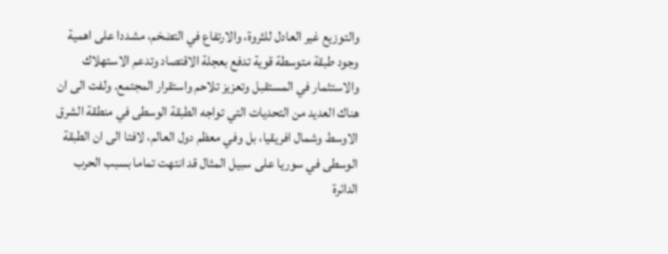والتوزيع غير العادل للثروة، والارتفاع في التضخم، مشددا على اهمية وجود طبقة متوسطة قوية تدفع بعجلة الاقتصاد وتدعم الاستهلاك والاستثمار في المستقبل وتعزيز تلاحم واستقرار المجتمع. ولفت الى ان هناك العديد من التحديات التي تواجه الطبقة الوسطى في منطقة الشرق الاوسط وشمال افريقيا، بل وفي معظم دول العالم، لافتا الى ان الطبقة الوسطى في سوريا على سبيل المثال قد انتهت تماما بسبب الحرب الدائرة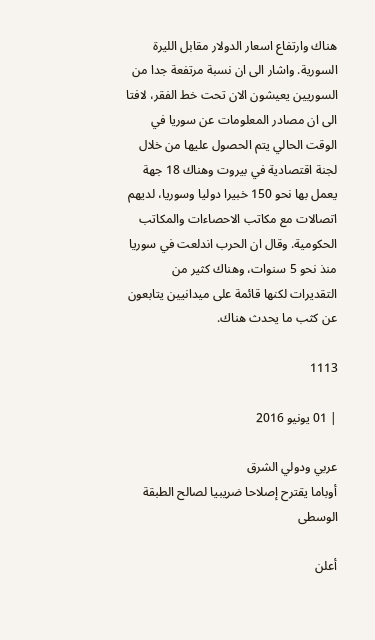هناك وارتفاع اسعار الدولار مقابل الليرة السورية. واشار الى ان نسبة مرتفعة جدا من السوريين يعيشون الان تحت خط الفقر، لافتا الى ان مصادر المعلومات عن سوريا في الوقت الحالي يتم الحصول عليها من خلال لجنة اقتصادية في بيروت وهناك 18 جهة يعمل بها نحو 150 خبيرا دوليا وسوريا، لديهم اتصالات مع مكاتب الاحصاءات والمكاتب الحكومية. وقال ان الحرب اندلعت في سوريا منذ نحو 5 سنوات، وهناك كثير من التقديرات لكنها قائمة على ميدانيين يتابعون عن كثب ما يحدث هناك.

1113

| 01 يونيو 2016

عربي ودولي الشرق
أوباما يقترح إصلاحا ضريبيا لصالح الطبقة الوسطى

أعلن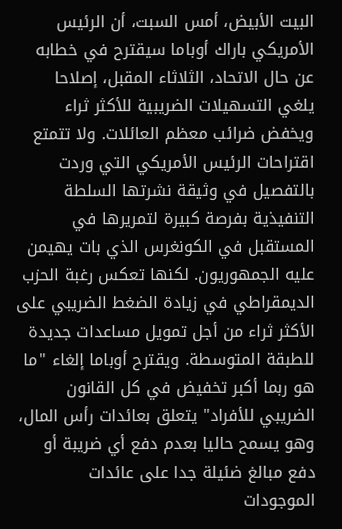البيت الأبيض، أمس السبت، أن الرئيس الأمريكي باراك أوباما سيقترح في خطابه عن حال الاتحاد، الثلاثاء المقبل، إصلاحا يلغي التسهيلات الضريبية للأكثر ثراء ويخفض ضرائب معظم العائلات. ولا تتمتع اقتراحات الرئيس الأمريكي التي وردت بالتفصيل في وثيقة نشرتها السلطة التنفيذية بفرصة كبيرة لتمريرها في المستقبل في الكونغرس الذي بات يهيمن عليه الجمهوريون. لكنها تعكس رغبة الحزب الديمقراطي في زيادة الضغط الضريبي على الأكثر ثراء من أجل تمويل مساعدات جديدة للطبقة المتوسطة. ويقترح أوباما إلغاء "ما هو ربما أكبر تخفيض في كل القانون الضريبي للأفراد" يتعلق بعائدات رأس المال، وهو يسمح حاليا بعدم دفع أي ضريبة أو دفع مبالغ ضئيلة جدا على عائدات الموجودات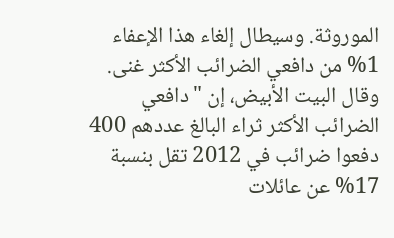الموروثة. وسيطال إلغاء هذا الإعفاء 1% من دافعي الضرائب الأكثر غنى. وقال البيت الأبيض، إن "دافعي الضرائب الأكثر ثراء البالغ عددهم 400 دفعوا ضرائب في 2012 تقل بنسبة 17% عن عائلات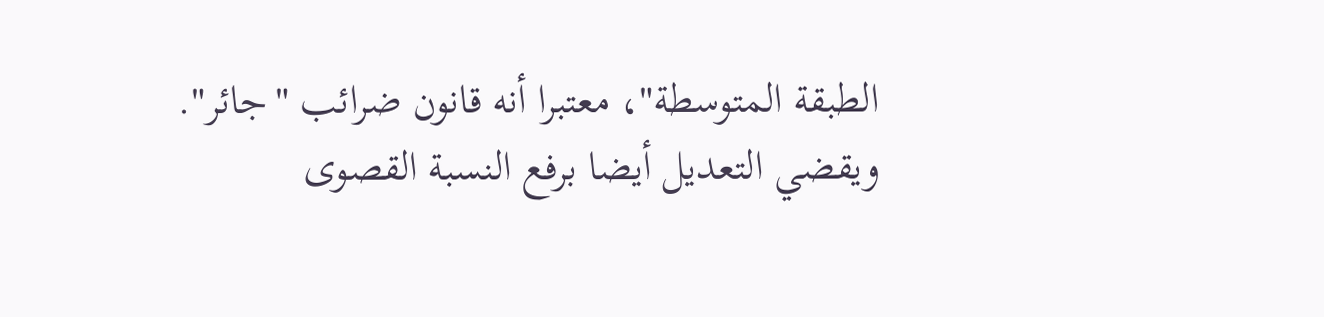الطبقة المتوسطة"، معتبرا أنه قانون ضرائب "جائر". ويقضي التعديل أيضا برفع النسبة القصوى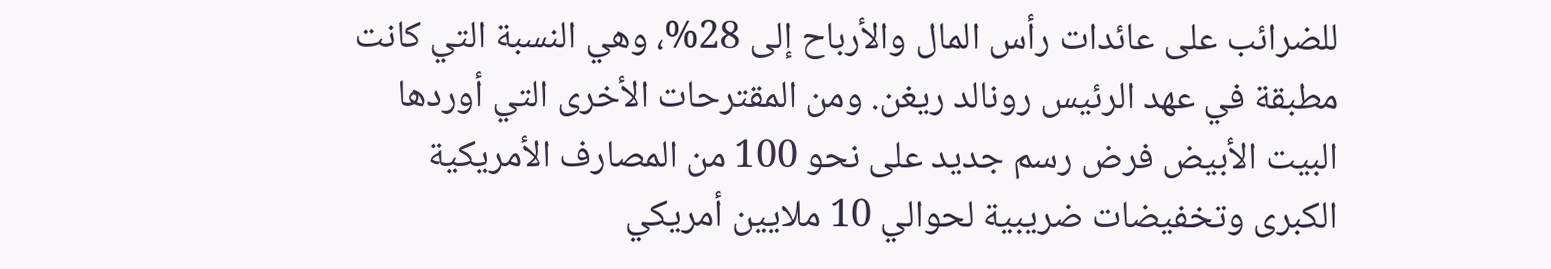للضرائب على عائدات رأس المال والأرباح إلى 28%، وهي النسبة التي كانت مطبقة في عهد الرئيس رونالد ريغن. ومن المقترحات الأخرى التي أوردها البيت الأبيض فرض رسم جديد على نحو 100 من المصارف الأمريكية الكبرى وتخفيضات ضريبية لحوالي 10 ملايين أمريكي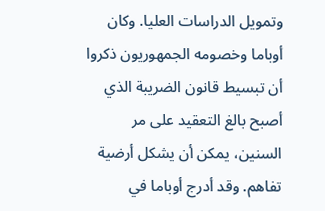وتمويل الدراسات العليا. وكان أوباما وخصومه الجمهوريون ذكروا أن تبسيط قانون الضريبة الذي أصبح بالغ التعقيد على مر السنين، يمكن أن يشكل أرضية تفاهم. وقد أدرج أوباما في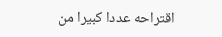اقتراحه عددا كبيرا من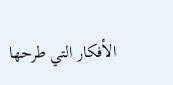الأفكار التي طرحها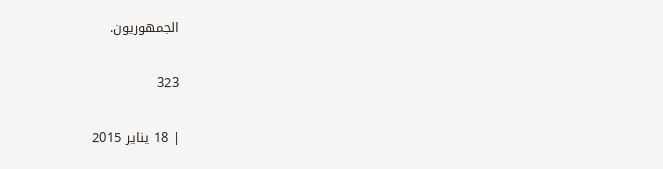الجمهوريون.

323

| 18 يناير 2015